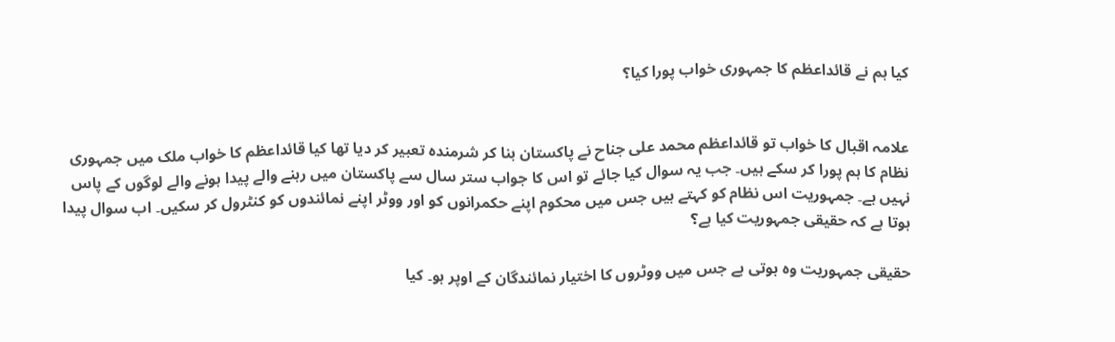کیا ہم نے قائداعظم کا جمہوری خواب پورا کیا؟


علامہ اقبال کا خواب تو قائداعظم محمد علی جناح نے پاکستان بنا کر شرمندہ تعبیر کر دیا تھا کیا قائداعظم کا خواب ملک میں جمہوری نظام کا ہم پورا کر سکے ہیں۔ جب یہ سوال کیا جائے تو اس کا جواب ستر سال سے پاکستان میں رہنے والے پیدا ہونے والے لوگوں کے پاس نہیں ہے۔ جمہوریت اس نظام کو کہتے ہیں جس میں محکوم اپنے حکمرانوں کو اور ووٹر اپنے نمائندوں کو کنٹرول کر سکیں۔ اب سوال پیدا ہوتا ہے کہ حقیقی جمہوریت کیا ہے؟

حقیقی جمہوریت وہ ہوتی ہے جس میں ووٹروں کا اختیار نمائندگان کے اوپر ہو۔ کیا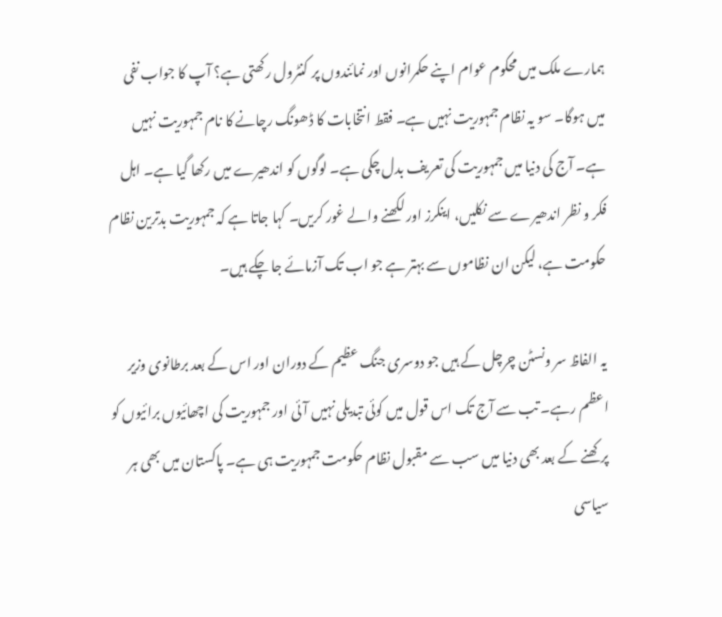ہمارے ملک میں محکوم عوام اپنے حکمرانوں اور نمائندوں پر کنٹرول رکھتی ہے؟ آپ کا جواب نفی میں ہوگا۔ سو یہ نظام جمہوریت نہیں ہے۔ فقط انتخابات کا ڈھونگ رچانے کا نام جمہوریت نہیں ہے۔ آج کی دنیا میں جمہوریت کی تعریف بدل چکی ہے۔ لوگوں کو اندھیرے میں رکھا گیا ہے۔ اہل فکر و نظر اندھیرے سے نکلیں، اینکرز اور لکھنے والے غور کریں۔ کہا جاتا ہے کہ جمہوریت بدترین نظام حکومت ہے، لیکن ان نظاموں سے بہتر ہے جو اب تک آزمائے جا چکے ہیں۔

یہ الفاظ سر ونسٹن چرچل کے ہیں جو دوسری جنگ عظیم کے دوران اور اس کے بعد برطانوی وزیر اعظم رہے۔ تب سے آج تک اس قول میں کوئی تبدیلی نہیں آئی اور جمہوریت کی اچھائیوں برائیوں کو پرکھنے کے بعد بھی دنیا میں سب سے مقبول نظام حکومت جمہوریت ہی ہے۔ پاکستان میں بھی ہر سیاسی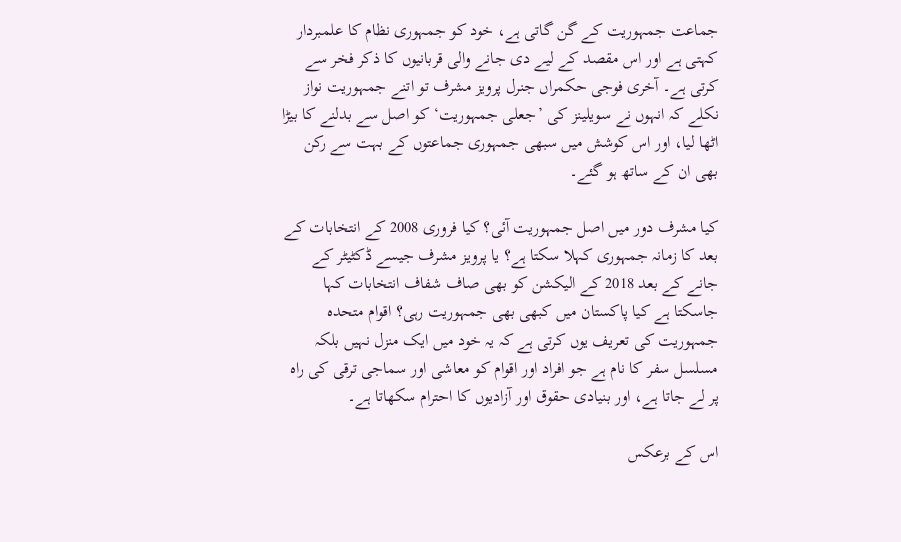جماعت جمہوریت کے گن گاتی ہے، خود کو جمہوری نظام کا علمبردار کہتی ہے اور اس مقصد کے لیے دی جانے والی قربانیوں کا ذکر فخر سے کرتی ہے۔ آخری فوجی حکمراں جنرل پرویز مشرف تو اتنے جمہوریت نواز نکلے کہ انہوں نے سویلینز کی ’جعلی جمہوریت‘ کو اصل سے بدلنے کا بیڑا اٹھا لیا، اور اس کوشش میں سبھی جمہوری جماعتوں کے بہت سے رکن بھی ان کے ساتھ ہو گئے۔

کیا مشرف دور میں اصل جمہوریت آئی؟ کیا فروری 2008 کے انتخابات کے بعد کا زمانہ جمہوری کہلا سکتا ہے؟ یا پرویز مشرف جیسے ڈکٹیٹر کے جانے کے بعد 2018 کے الیکشن کو بھی صاف شفاف انتخابات کہا جاسکتا ہے کیا پاکستان میں کبھی بھی جمہوریت رہی؟ اقوام متحدہ جمہوریت کی تعریف یوں کرتی ہے کہ یہ خود میں ایک منزل نہیں بلکہ مسلسل سفر کا نام ہے جو افراد اور اقوام کو معاشی اور سماجی ترقی کی راہ پر لے جاتا ہے، اور بنیادی حقوق اور آزادیوں کا احترام سکھاتا ہے۔

اس کے برعکس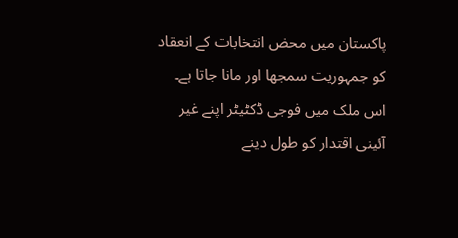پاکستان میں محض انتخابات کے انعقاد کو جمہوریت سمجھا اور مانا جاتا ہے۔ اس ملک میں فوجی ڈکٹیٹر اپنے غیر آئینی اقتدار کو طول دینے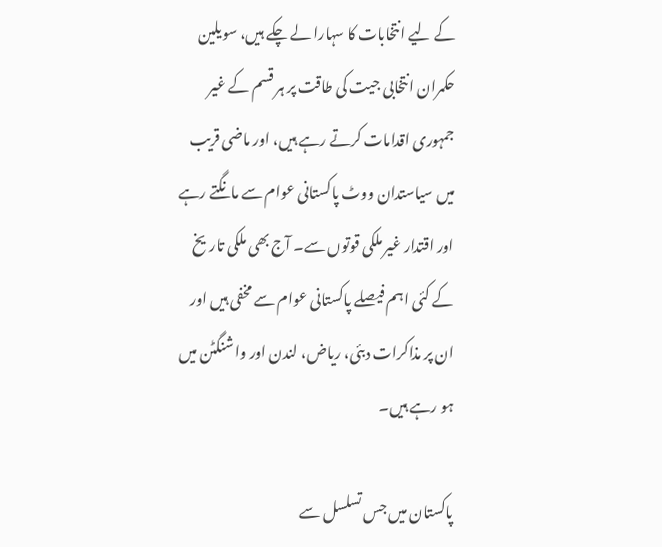کے لیے انتخابات کا سہارا لے چکے ہیں، سویلین حکمران انتخابی جیت کی طاقت پر ہر قسم کے غیر جمہوری اقدامات کرتے رہے ہیں، اور ماضی قریب میں سیاستدان ووٹ پاکستانی عوام سے مانگتے رہے اور اقتدار غیر ملکی قوتوں سے۔ آج بھی ملکی تاریخ کے کئی اہم فیصلے پاکستانی عوام سے مخفی ہیں اور ان پر مذاکرات دبئی، ریاض، لندن اور واشنگٹن میں ہو رہے ہیں۔

پاکستان میں جس تسلسل سے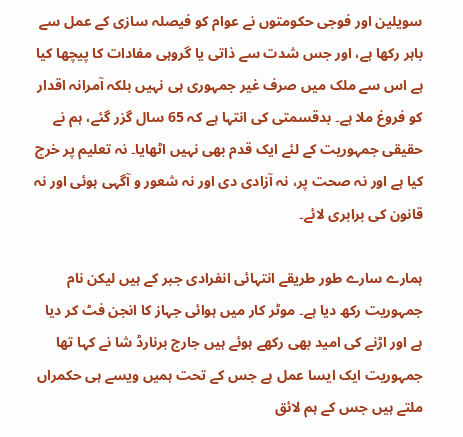سویلین اور فوجی حکومتوں نے عوام کو فیصلہ سازی کے عمل سے باہر رکھا ہے، اور جس شدت سے ذاتی یا گروہی مفادات کا پیچھا کیا ہے اس سے ملک میں صرف غیر جمہوری ہی نہیں بلکہ آمرانہ اقدار کو فروغ ملا ہے۔ بدقسمتی کی انتہا ہے کہ 65 سال گزر گئے، ہم نے حقیقی جمہوریت کے لئے ایک قدم بھی نہیں اٹھایا۔ نہ تعلیم پر خرچ کیا ہے اور نہ صحت پر، نہ آزادی دی اور نہ شعور و آگہی ہوئی اور نہ قانون کی برابری لائے۔

ہمارے سارے طور طریقے انتہائی انفرادی جبر کے ہیں لیکن نام جمہوریت رکھ دیا ہے۔ موٹر کار میں ہوائی جہاز کا انجن فٹ کر دیا ہے اور اڑنے کی امید بھی رکھے ہوئے ہیں جارج برنارڈ شا نے کہا تھا جمہوریت ایک ایسا عمل ہے جس کے تحت ہمیں ویسے ہی حکمراں ملتے ہیں جس کے ہم لائق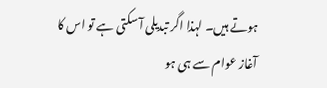ہوتے ہیں۔ لہذا اگر تبدیلی آ سکتی ہے تو اس کا آغاز عوام سے ہی ہو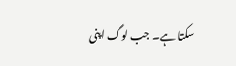سکتا ہے۔ جب لوگ اپنی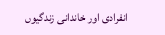انفرادی اور خاندانی زندگیوں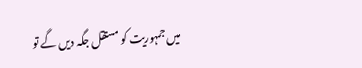میں جمہوریت کو مستقل جگہ دیں گے تو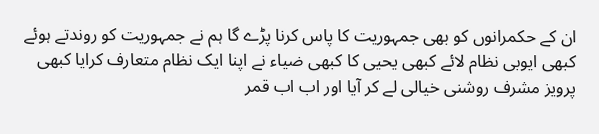ان کے حکمرانوں کو بھی جمہوریت کا پاس کرنا پڑے گا ہم نے جمہوریت کو روندتے ہوئے کبھی ایوبی نظام لائے کبھی یحیی کا کبھی ضیاء نے اپنا ایک نظام متعارف کرایا کبھی پرویز مشرف روشنی خیالی لے کر آیا اور اب اب قمر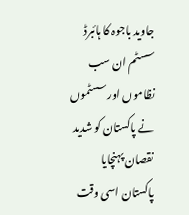جاوید باجوہ کا ہائبرڈ سسٹم ان سب نظاموں اور سسٹموں نے پاکستان کو شدید نقصان پہنچایا پاکستان اسی وقت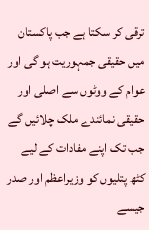ترقی کر سکتا ہے جب پاکستان میں حقیقی جمہوریت ہو گی اور عوام کے ووٹوں سے اصلی اور حقیقی نمائندے ملک چلائیں گے جب تک اپنے مفادات کے لیے کٹھ پتلیوں کو وزیراعظم اور صدر جیسے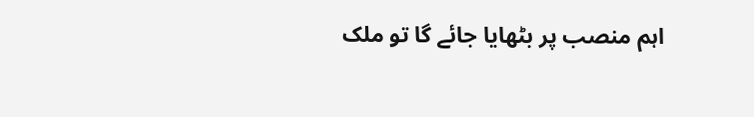اہم منصب پر بٹھایا جائے گا تو ملک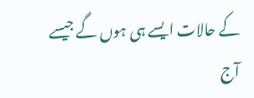کے حالات ایسے ہی ہوں گے جیسے آج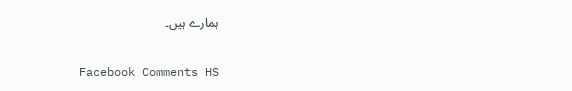ہمارے ہیں۔

Facebook Comments HS